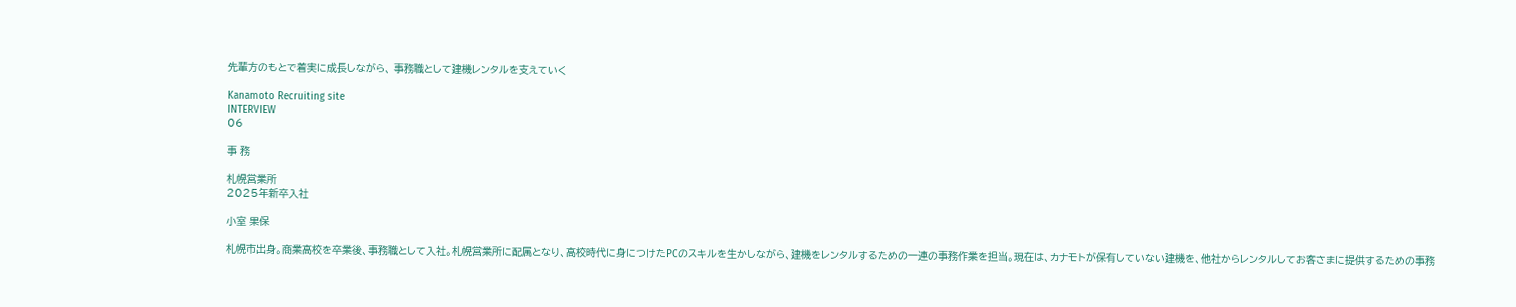先輩方のもとで着実に成長しながら、 事務職として建機レンタルを支えていく

Kanamoto Recruiting site
INTERVIEW
06

事 務

札幌営業所
2025年新卒入社

小室 果保

札幌市出身。商業高校を卒業後、事務職として入社。札幌営業所に配属となり、高校時代に身につけたPCのスキルを生かしながら、建機をレンタルするための一連の事務作業を担当。現在は、カナモトが保有していない建機を、他社からレンタルしてお客さまに提供するための事務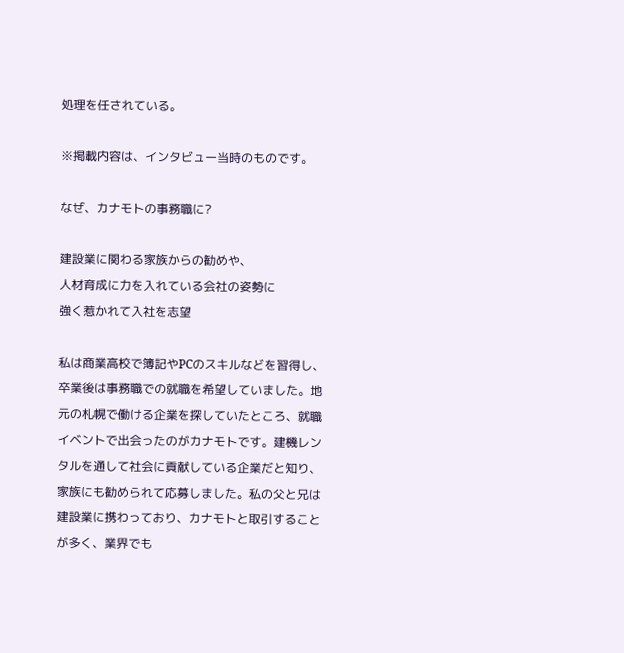処理を任されている。

※掲載内容は、インタビュー当時のものです。

なぜ、カナモトの事務職に?

建設業に関わる家族からの勧めや、
人材育成に力を入れている会社の姿勢に
強く惹かれて入社を志望

私は商業高校で簿記やPCのスキルなどを習得し、卒業後は事務職での就職を希望していました。地元の札幌で働ける企業を探していたところ、就職イベントで出会ったのがカナモトです。建機レンタルを通して社会に貢献している企業だと知り、家族にも勧められて応募しました。私の父と兄は建設業に携わっており、カナモトと取引することが多く、業界でも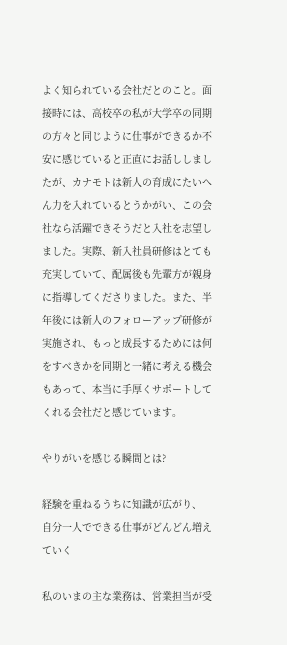よく知られている会社だとのこと。面接時には、高校卒の私が大学卒の同期の方々と同じように仕事ができるか不安に感じていると正直にお話ししましたが、カナモトは新人の育成にたいへん力を入れているとうかがい、この会社なら活躍できそうだと入社を志望しました。実際、新入社員研修はとても充実していて、配属後も先輩方が親身に指導してくださりました。また、半年後には新人のフォローアップ研修が実施され、もっと成長するためには何をすべきかを同期と一緒に考える機会もあって、本当に手厚くサポートしてくれる会社だと感じています。

やりがいを感じる瞬間とは?

経験を重ねるうちに知識が広がり、
自分一人でできる仕事がどんどん増えていく

私のいまの主な業務は、営業担当が受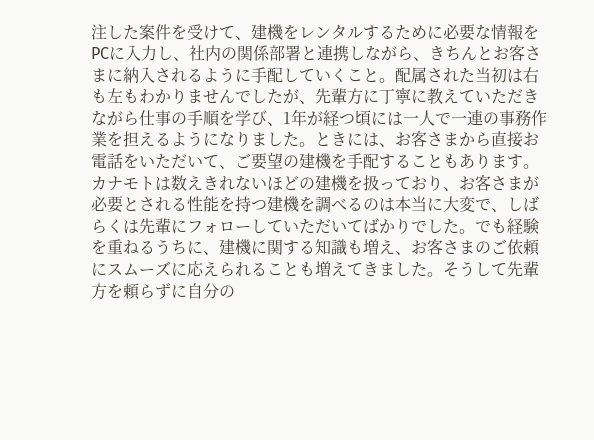注した案件を受けて、建機をレンタルするために必要な情報をPCに入力し、社内の関係部署と連携しながら、きちんとお客さまに納入されるように手配していくこと。配属された当初は右も左もわかりませんでしたが、先輩方に丁寧に教えていただきながら仕事の手順を学び、1年が経つ頃には一人で一連の事務作業を担えるようになりました。ときには、お客さまから直接お電話をいただいて、ご要望の建機を手配することもあります。カナモトは数えきれないほどの建機を扱っており、お客さまが必要とされる性能を持つ建機を調べるのは本当に大変で、しばらくは先輩にフォローしていただいてばかりでした。でも経験を重ねるうちに、建機に関する知識も増え、お客さまのご依頼にスムーズに応えられることも増えてきました。そうして先輩方を頼らずに自分の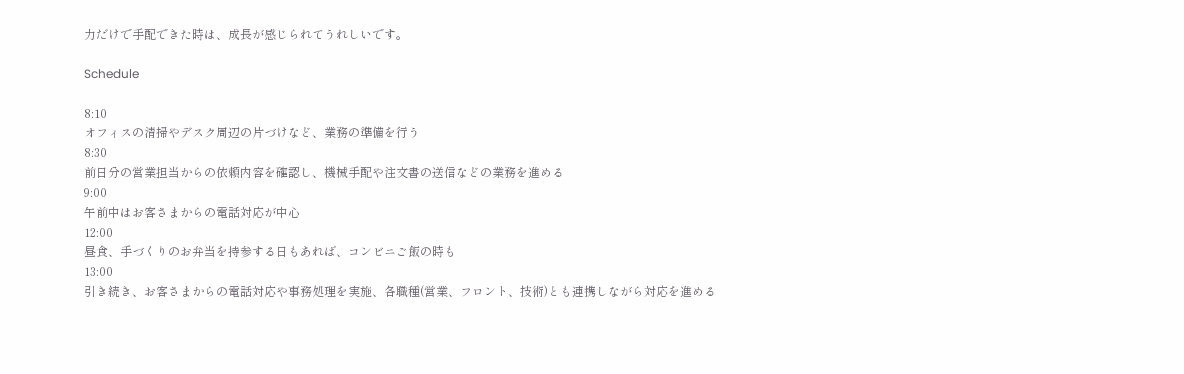力だけで手配できた時は、成長が感じられてうれしいです。

Schedule

8:10
オフィスの清掃やデスク周辺の片づけなど、業務の準備を行う
8:30
前日分の営業担当からの依頼内容を確認し、機械手配や注文書の送信などの業務を進める
9:00
午前中はお客さまからの電話対応が中心
12:00
昼食、手づくりのお弁当を持参する日もあれば、コンビニご飯の時も
13:00
引き続き、お客さまからの電話対応や事務処理を実施、各職種(営業、フロント、技術)とも連携しながら対応を進める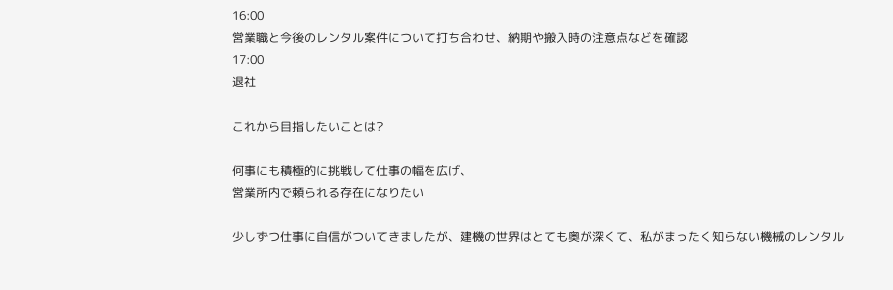16:00
営業職と今後のレンタル案件について打ち合わせ、納期や搬入時の注意点などを確認
17:00
退社

これから目指したいことは?

何事にも積極的に挑戦して仕事の幅を広げ、
営業所内で頼られる存在になりたい

少しずつ仕事に自信がついてきましたが、建機の世界はとても奥が深くて、私がまったく知らない機械のレンタル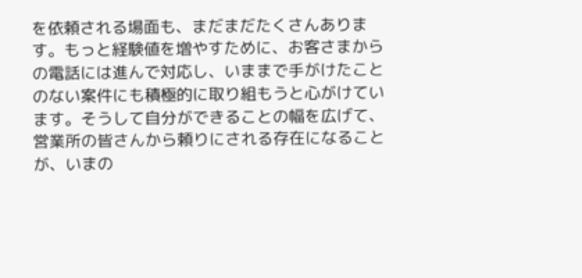を依頼される場面も、まだまだたくさんあります。もっと経験値を増やすために、お客さまからの電話には進んで対応し、いままで手がけたことのない案件にも積極的に取り組もうと心がけています。そうして自分ができることの幅を広げて、営業所の皆さんから頼りにされる存在になることが、いまの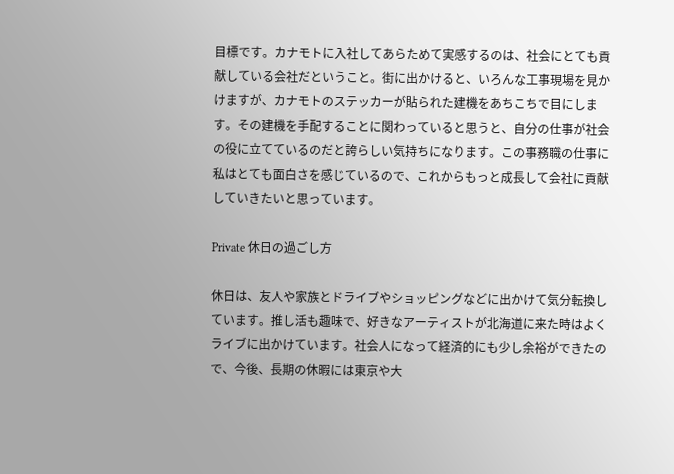目標です。カナモトに入社してあらためて実感するのは、社会にとても貢献している会社だということ。街に出かけると、いろんな工事現場を見かけますが、カナモトのステッカーが貼られた建機をあちこちで目にします。その建機を手配することに関わっていると思うと、自分の仕事が社会の役に立てているのだと誇らしい気持ちになります。この事務職の仕事に私はとても面白さを感じているので、これからもっと成長して会社に貢献していきたいと思っています。

Private 休日の過ごし方

休日は、友人や家族とドライブやショッピングなどに出かけて気分転換しています。推し活も趣味で、好きなアーティストが北海道に来た時はよくライブに出かけています。社会人になって経済的にも少し余裕ができたので、今後、長期の休暇には東京や大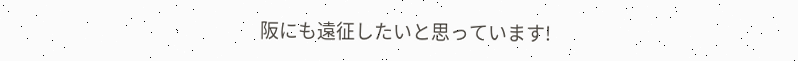阪にも遠征したいと思っています!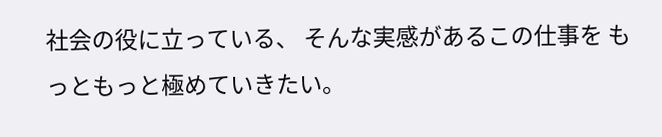社会の役に立っている、 そんな実感があるこの仕事を もっともっと極めていきたい。